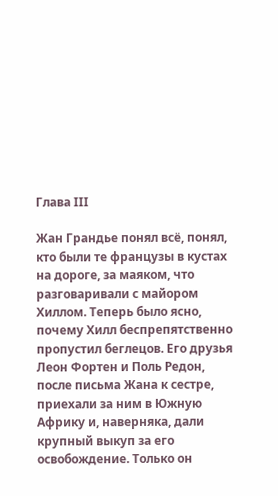Глава III

Жан Грандье понял всё, понял, кто были те французы в кустах на дороге, за маяком, что разговаривали с майором Хиллом. Теперь было ясно, почему Хилл беспрепятственно пропустил беглецов. Его друзья Леон Фортен и Поль Редон, после письма Жана к сестре, приехали за ним в Южную Африку и, наверняка, дали крупный выкуп за его освобождение. Только он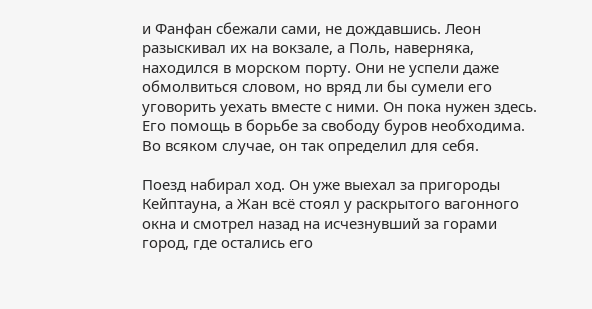и Фанфан сбежали сами, не дождавшись. Леон разыскивал их на вокзале, а Поль, наверняка, находился в морском порту. Они не успели даже обмолвиться словом, но вряд ли бы сумели его уговорить уехать вместе с ними. Он пока нужен здесь. Его помощь в борьбе за свободу буров необходима. Во всяком случае, он так определил для себя.

Поезд набирал ход. Он уже выехал за пригороды Кейптауна, а Жан всё стоял у раскрытого вагонного окна и смотрел назад на исчезнувший за горами город, где остались его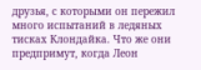друзья, с которыми он пережил много испытаний в ледяных тисках Клондайка. Что же они предпримут, когда Леон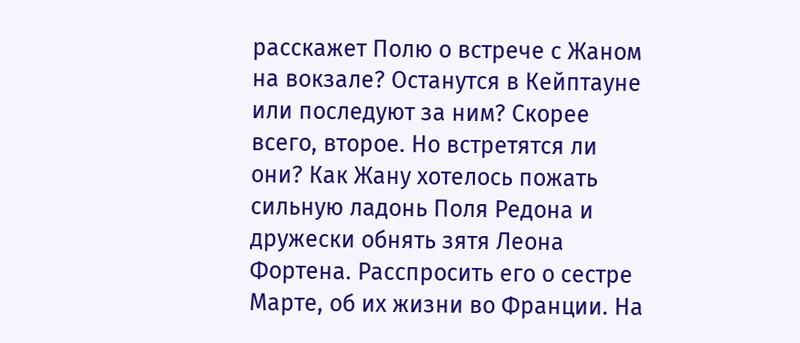расскажет Полю о встрече с Жаном на вокзале? Останутся в Кейптауне или последуют за ним? Скорее всего, второе. Но встретятся ли они? Как Жану хотелось пожать сильную ладонь Поля Редона и дружески обнять зятя Леона Фортена. Расспросить его о сестре Марте, об их жизни во Франции. На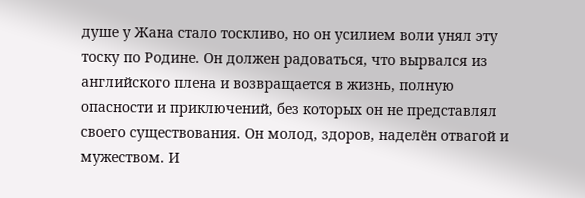душе у Жана стало тоскливо, но он усилием воли унял эту тоску по Родине. Он должен радоваться, что вырвался из английского плена и возвращается в жизнь, полную опасности и приключений, без которых он не представлял своего существования. Он молод, здоров, наделён отвагой и мужеством. И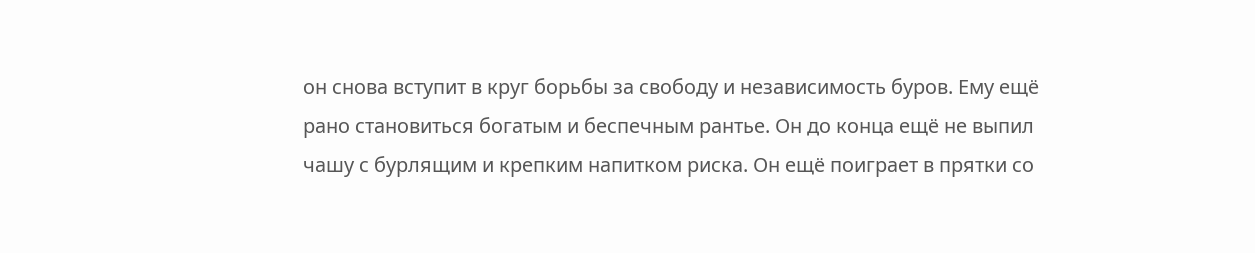он снова вступит в круг борьбы за свободу и независимость буров. Ему ещё рано становиться богатым и беспечным рантье. Он до конца ещё не выпил чашу с бурлящим и крепким напитком риска. Он ещё поиграет в прятки со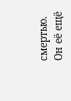смертью. Он её ещё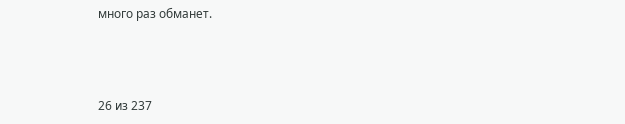много раз обманет.



26 из 237